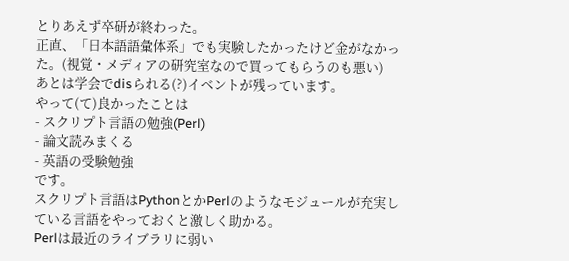とりあえず卒研が終わった。
正直、「日本語語彙体系」でも実験したかったけど金がなかった。(視覚・メディアの研究室なので買ってもらうのも悪い)
あとは学会でdisられる(?)イベントが残っています。
やって(て)良かったことは
- スクリプト言語の勉強(Perl)
- 論文読みまくる
- 英語の受験勉強
です。
スクリプト言語はPythonとかPerlのようなモジュールが充実している言語をやっておくと激しく助かる。
Perlは最近のライブラリに弱い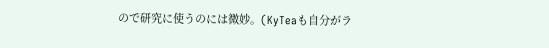ので研究に使うのには微妙。(KyTeaも自分がラ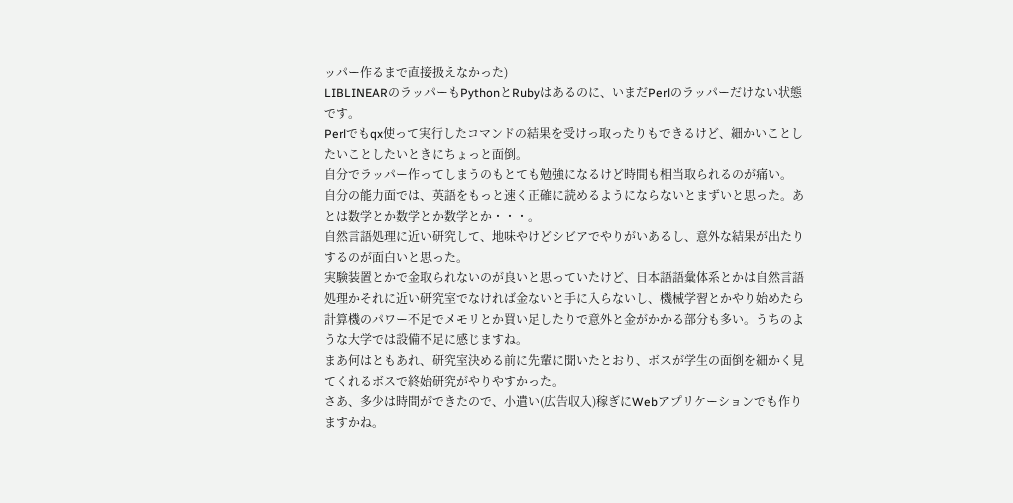ッパー作るまで直接扱えなかった)
LIBLINEARのラッパーもPythonとRubyはあるのに、いまだPerlのラッパーだけない状態です。
Perlでもqx使って実行したコマンドの結果を受けっ取ったりもできるけど、細かいことしたいことしたいときにちょっと面倒。
自分でラッパー作ってしまうのもとても勉強になるけど時間も相当取られるのが痛い。
自分の能力面では、英語をもっと速く正確に読めるようにならないとまずいと思った。あとは数学とか数学とか数学とか・・・。
自然言語処理に近い研究して、地味やけどシビアでやりがいあるし、意外な結果が出たりするのが面白いと思った。
実験装置とかで金取られないのが良いと思っていたけど、日本語語彙体系とかは自然言語処理かそれに近い研究室でなければ金ないと手に入らないし、機械学習とかやり始めたら計算機のパワー不足でメモリとか買い足したりで意外と金がかかる部分も多い。うちのような大学では設備不足に感じますね。
まあ何はともあれ、研究室決める前に先輩に聞いたとおり、ボスが学生の面倒を細かく見てくれるボスで終始研究がやりやすかった。
さあ、多少は時間ができたので、小遣い(広告収入)稼ぎにWebアプリケーションでも作りますかね。